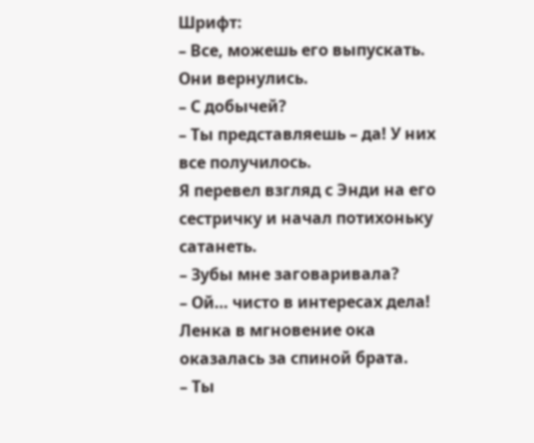Шрифт:
– Все, можешь его выпускать. Они вернулись.
– С добычей?
– Ты представляешь – да! У них все получилось.
Я перевел взгляд с Энди на его сестричку и начал потихоньку сатанеть.
– Зубы мне заговаривала?
– Ой… чисто в интересах дела!
Ленка в мгновение ока оказалась за спиной брата.
– Ты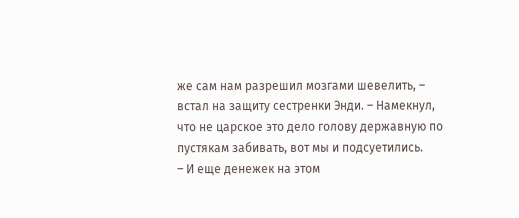же сам нам разрешил мозгами шевелить, – встал на защиту сестренки Энди. – Намекнул, что не царское это дело голову державную по пустякам забивать, вот мы и подсуетились.
– И еще денежек на этом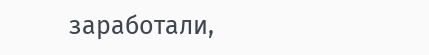заработали,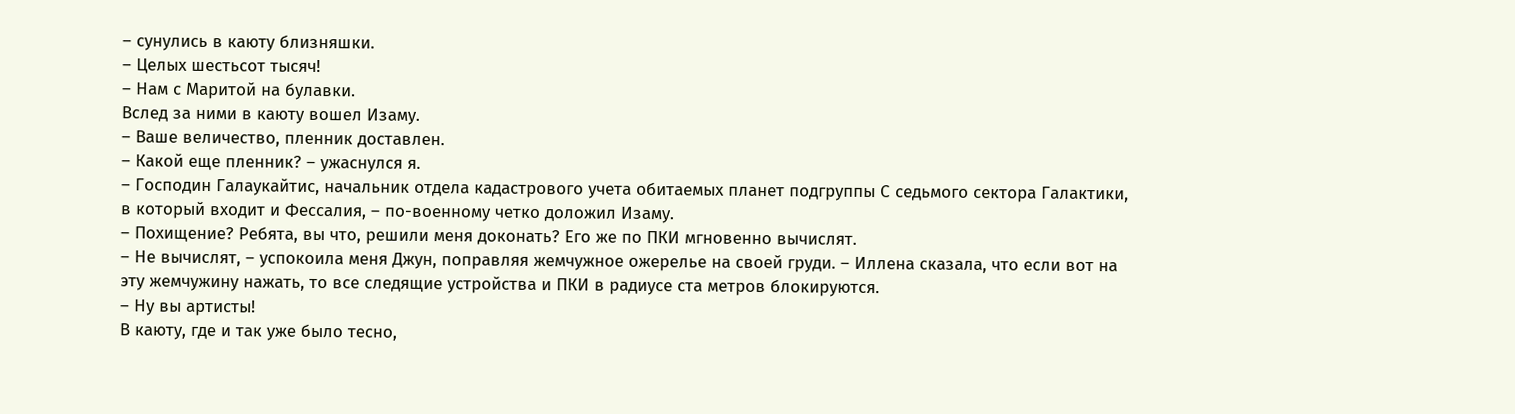– сунулись в каюту близняшки.
– Целых шестьсот тысяч!
– Нам с Маритой на булавки.
Вслед за ними в каюту вошел Изаму.
– Ваше величество, пленник доставлен.
– Какой еще пленник? – ужаснулся я.
– Господин Галаукайтис, начальник отдела кадастрового учета обитаемых планет подгруппы С седьмого сектора Галактики, в который входит и Фессалия, – по-военному четко доложил Изаму.
– Похищение? Ребята, вы что, решили меня доконать? Его же по ПКИ мгновенно вычислят.
– Не вычислят, – успокоила меня Джун, поправляя жемчужное ожерелье на своей груди. – Иллена сказала, что если вот на эту жемчужину нажать, то все следящие устройства и ПКИ в радиусе ста метров блокируются.
– Ну вы артисты!
В каюту, где и так уже было тесно,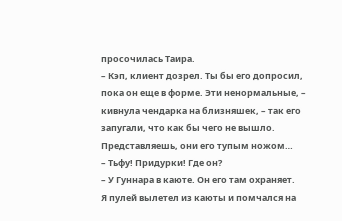просочилась Таира.
– Кэп, клиент дозрел. Ты бы его допросил, пока он еще в форме. Эти ненормальные, – кивнула чендарка на близняшек, – так его запугали, что как бы чего не вышло. Представляешь, они его тупым ножом…
– Тьфу! Придурки! Где он?
– У Гуннара в каюте. Он его там охраняет.
Я пулей вылетел из каюты и помчался на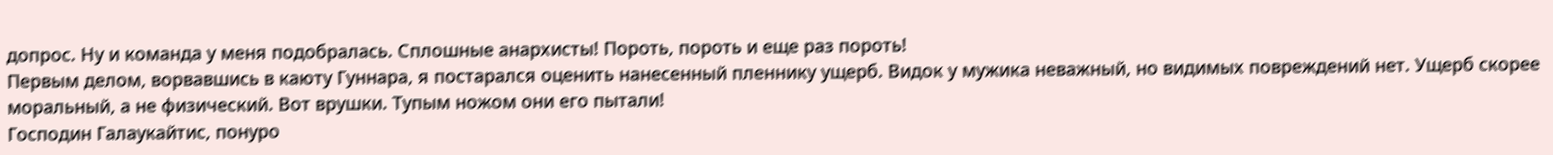допрос. Ну и команда у меня подобралась. Сплошные анархисты! Пороть, пороть и еще раз пороть!
Первым делом, ворвавшись в каюту Гуннара, я постарался оценить нанесенный пленнику ущерб. Видок у мужика неважный, но видимых повреждений нет. Ущерб скорее моральный, а не физический. Вот врушки. Тупым ножом они его пытали!
Господин Галаукайтис, понуро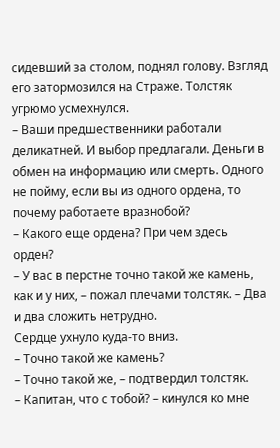сидевший за столом, поднял голову. Взгляд его затормозился на Страже. Толстяк угрюмо усмехнулся.
– Ваши предшественники работали деликатней. И выбор предлагали. Деньги в обмен на информацию или смерть. Одного не пойму, если вы из одного ордена, то почему работаете вразнобой?
– Какого еще ордена? При чем здесь орден?
– У вас в перстне точно такой же камень, как и у них, – пожал плечами толстяк. – Два и два сложить нетрудно.
Сердце ухнуло куда-то вниз.
– Точно такой же камень?
– Точно такой же, – подтвердил толстяк.
– Капитан, что с тобой? – кинулся ко мне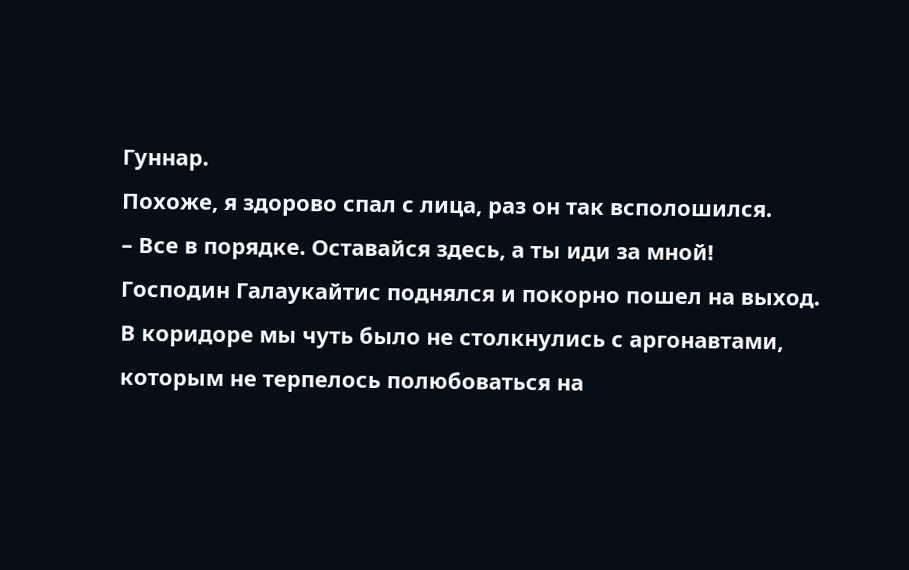Гуннар.
Похоже, я здорово спал с лица, раз он так всполошился.
– Все в порядке. Оставайся здесь, а ты иди за мной!
Господин Галаукайтис поднялся и покорно пошел на выход. В коридоре мы чуть было не столкнулись с аргонавтами, которым не терпелось полюбоваться на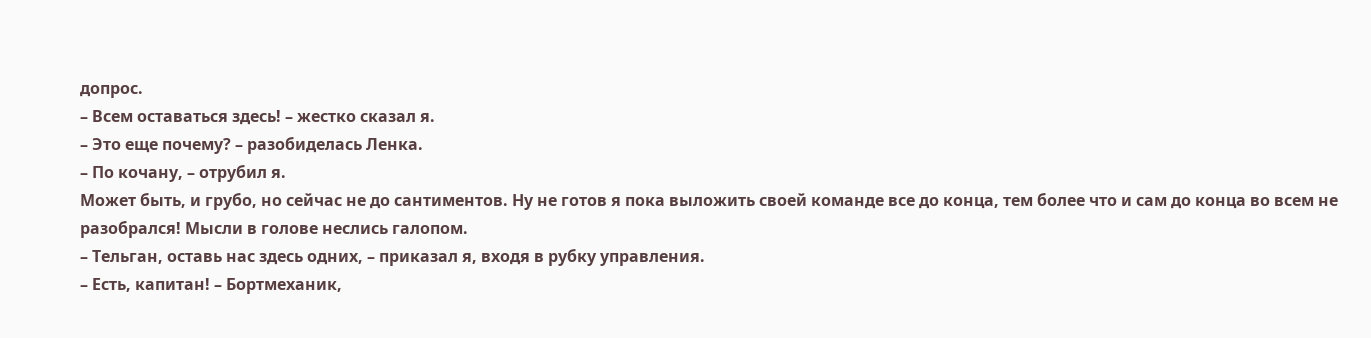допрос.
– Всем оставаться здесь! – жестко сказал я.
– Это еще почему? – разобиделась Ленка.
– По кочану, – отрубил я.
Может быть, и грубо, но сейчас не до сантиментов. Ну не готов я пока выложить своей команде все до конца, тем более что и сам до конца во всем не разобрался! Мысли в голове неслись галопом.
– Тельган, оставь нас здесь одних, – приказал я, входя в рубку управления.
– Есть, капитан! – Бортмеханик,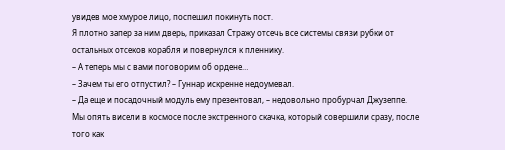увидев мое хмурое лицо, поспешил покинуть пост.
Я плотно запер за ним дверь, приказал Стражу отсечь все системы связи рубки от остальных отсеков корабля и повернулся к пленнику.
– А теперь мы с вами поговорим об ордене…
– Зачем ты его отпустил? – Гуннар искренне недоумевал.
– Да еще и посадочный модуль ему презентовал, – недовольно пробурчал Джузеппе.
Мы опять висели в космосе после экстренного скачка, который совершили сразу, после того как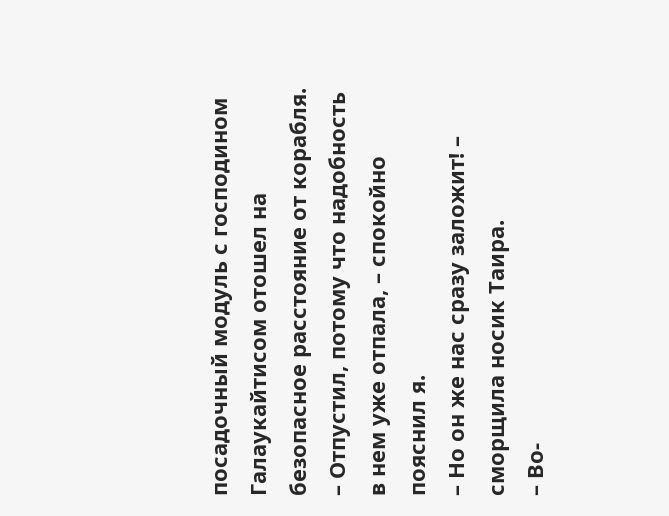посадочный модуль с господином Галаукайтисом отошел на безопасное расстояние от корабля.
– Отпустил, потому что надобность в нем уже отпала, – спокойно пояснил я.
– Но он же нас сразу заложит! – сморщила носик Таира.
– Во-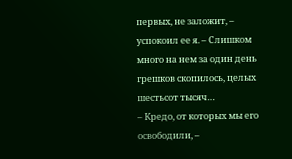первых, не заложит, – успокоил ее я. – Слишком много на нем за один день грешков скопилось, целых шестьсот тысяч…
– Кредо, от которых мы его освободили, –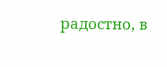радостно, в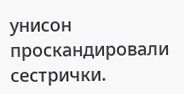унисон проскандировали сестрички.